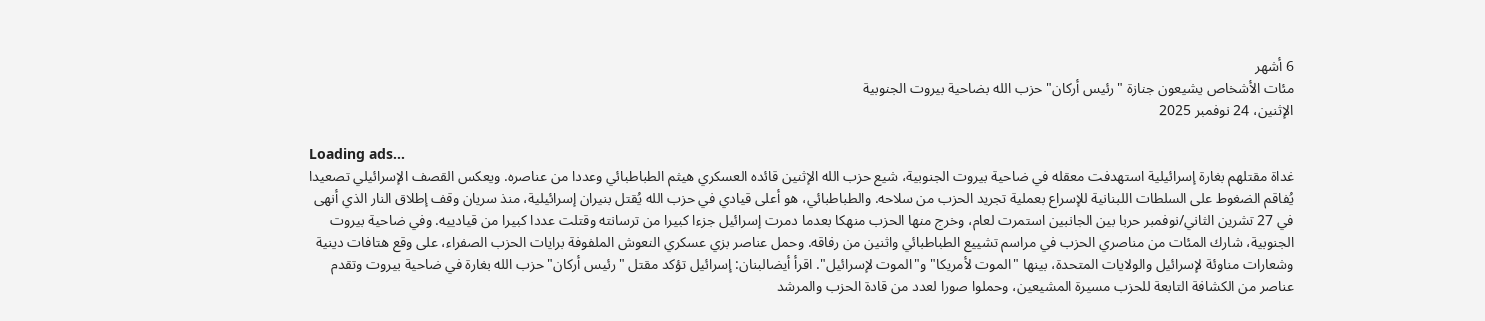6 أشهر
مئات الأشخاص يشيعون جنازة "رئيس أركان" حزب الله بضاحية بيروت الجنوبية
الإثنين، 24 نوفمبر 2025

Loading ads...
غداة مقتلهم بغارة إسرائيلية استهدفت معقله في ضاحية بيروت الجنوبية، شيع حزب الله الإثنين قائده العسكري هيثم الطباطبائي وعددا من عناصره. ويعكس القصف الإسرائيلي تصعيدا يُفاقم الضغوط على السلطات اللبنانية للإسراع بعملية تجريد الحزب من سلاحه. والطباطبائي، هو أعلى قيادي في حزب الله يُقتل بنيران إسرائيلية، منذ سريان وقف إطلاق النار الذي أنهى في 27 تشرين الثاني/نوفمبر حربا بين الجانبين استمرت لعام، وخرج منها الحزب منهكا بعدما دمرت إسرائيل جزءا كبيرا من ترسانته وقتلت عددا كبيرا من قيادييه. وفي ضاحية بيروت الجنوبية، شارك المئات من مناصري الحزب في مراسم تشييع الطباطبائي واثنين من رفاقه. وحمل عناصر بزي عسكري النعوش الملفوفة برايات الحزب الصفراء، على وقع هتافات دينية وشعارات مناوئة لإسرائيل والولايات المتحدة، بينها "الموت لأمريكا" و"الموت لإسرائيل". اقرأ أيضالبنان: إسرائيل تؤكد مقتل "رئيس أركان" حزب الله بغارة في ضاحية بيروت وتقدم عناصر من الكشافة التابعة للحزب مسيرة المشيعين، وحملوا صورا لعدد من قادة الحزب والمرشد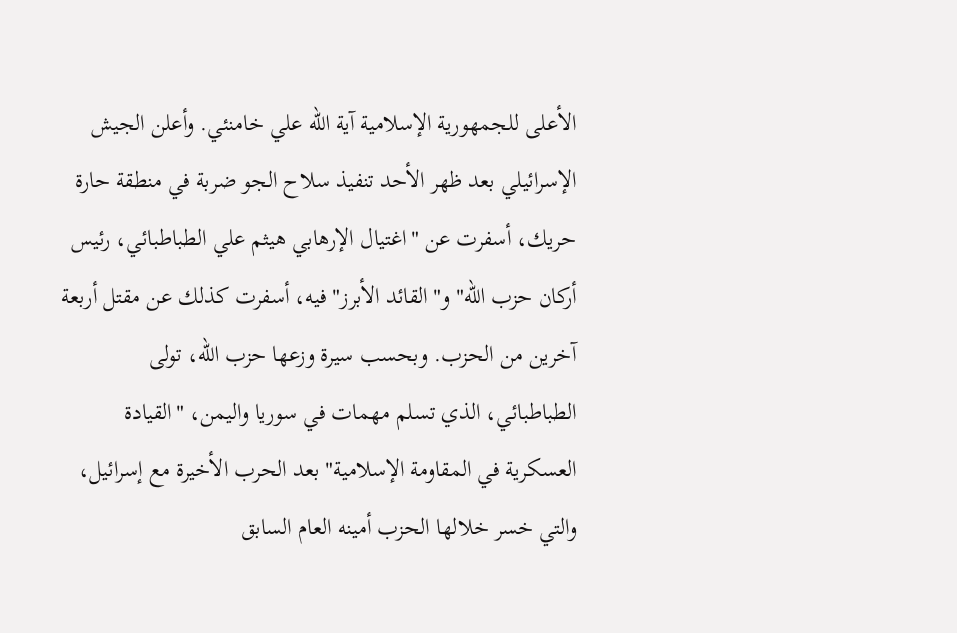الأعلى للجمهورية الإسلامية آية الله علي خامنئي. وأعلن الجيش الإسرائيلي بعد ظهر الأحد تنفيذ سلاح الجو ضربة في منطقة حارة حريك، أسفرت عن "اغتيال الإرهابي هيثم علي الطباطبائي، رئيس أركان حزب الله" و"القائد الأبرز" فيه، أسفرت كذلك عن مقتل أربعة آخرين من الحزب. وبحسب سيرة وزعها حزب الله، تولى الطباطبائي، الذي تسلم مهمات في سوريا واليمن، "القيادة العسكرية في المقاومة الإسلامية" بعد الحرب الأخيرة مع إسرائيل، والتي خسر خلالها الحزب أمينه العام السابق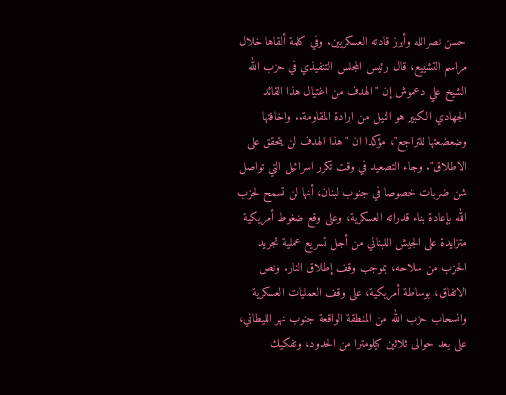حسن نصرالله وأبرز قادته العسكريين. وفي كلمة ألقاها خلال مراسم التشييع، قال رئيس المجلس التنفيذي في حزب الله الشيخ علي دعموش إن "الهدف من اغتيال هذا القائد الجهادي الكبير هو النيل من ارادة المقاومة.. واخافتها وضعضعتها للتراجع"، مؤكدا ان "هذا الهدف لن يتحقق على الاطلاق". وجاء التصعيد في وقت تكرر اسرائيل التي تواصل شن ضربات خصوصا في جنوب لبنان، أنها لن تسمح لحزب الله بإعادة بناء قدراته العسكرية، وعلى وقع ضغوط أمريكية متزايدة على الجيش اللبناني من أجل تسريع عملية تجريد الحزب من سلاحه، بموجب وقف إطلاق النار. ونص الاتفاق، بوساطة أمريكية، على وقف العمليات العسكرية وانسحاب حزب الله من المنطقة الواقعة جنوب نهر الليطاني، على بعد حوالى ثلاثين كيلومترا من الحدود، وتفكيك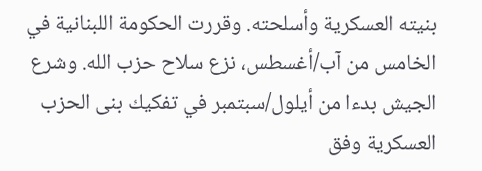بنيته العسكرية وأسلحته. وقررت الحكومة اللبنانية في الخامس من آب/أغسطس، نزع سلاح حزب الله. وشرع الجيش بدءا من أيلول/سبتمبر في تفكيك بنى الحزب العسكرية وفق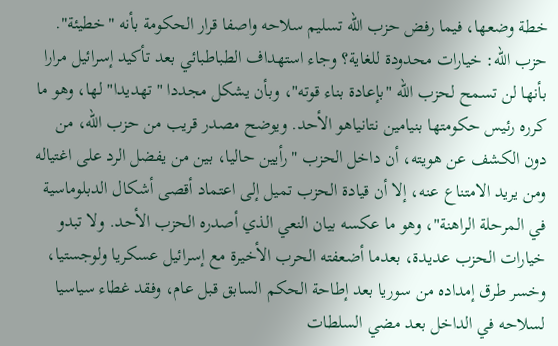خطة وضعها، فيما رفض حزب الله تسليم سلاحه واصفا قرار الحكومة بأنه "خطيئة". حزب الله: خيارات محدودة للغاية؟ وجاء استهداف الطباطبائي بعد تأكيد إسرائيل مرارا بأنها لن تسمح لحزب الله "بإعادة بناء قوته"، وبأن يشكل مجددا "تهديدا" لها، وهو ما كرره رئيس حكومتها بنيامين نتانياهو الأحد. ويوضح مصدر قريب من حزب الله، من دون الكشف عن هويته، أن داخل الحزب "رأيين حاليا، بين من يفضل الرد على اغتياله ومن يريد الامتناع عنه، إلا أن قيادة الحزب تميل إلى اعتماد أقصى أشكال الدبلوماسية في المرحلة الراهنة"، وهو ما عكسه بيان النعي الذي أصدره الحزب الأحد. ولا تبدو خيارات الحزب عديدة، بعدما أضعفته الحرب الأخيرة مع إسرائيل عسكريا ولوجستيا، وخسر طرق إمداده من سوريا بعد إطاحة الحكم السابق قبل عام، وفقد غطاء سياسيا لسلاحه في الداخل بعد مضي السلطات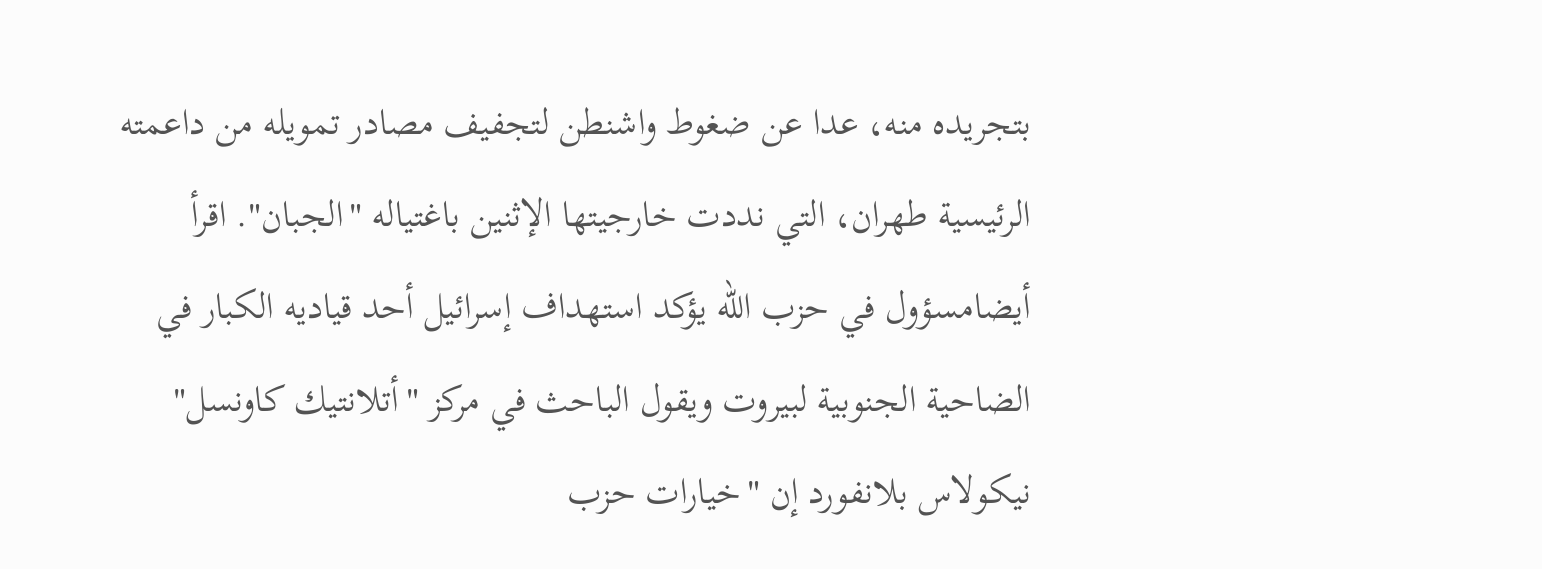بتجريده منه، عدا عن ضغوط واشنطن لتجفيف مصادر تمويله من داعمته الرئيسية طهران، التي نددت خارجيتها الإثنين باغتياله "الجبان". اقرأ أيضامسؤول في حزب الله يؤكد استهداف إسرائيل أحد قياديه الكبار في الضاحية الجنوبية لبيروت ويقول الباحث في مركز "أتلانتيك كاونسل" نيكولاس بلانفورد إن "خيارات حزب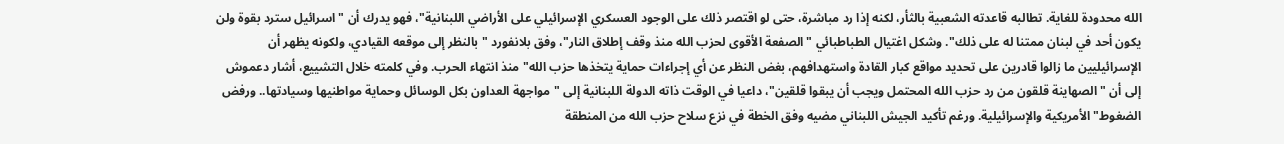الله محدودة للغاية. تطالبه قاعدته الشعبية بالثأر، لكنه إذا رد مباشرة، حتى لو اقتصر ذلك على الوجود العسكري الإسرائيلي على الأراضي اللبنانية"، فهو يدرك أن "اسرائيل سترد بقوة ولن يكون أحد في لبنان ممتنا له على ذلك". وشكل اغتيال الطباطبائي "الصفعة الأقوى لحزب الله منذ وقف إطلاق النار"، وفق بلانفورد "بالنظر إلى موقعه القيادي، ولكونه يظهر أن الإسرائيليين ما زالوا قادرين على تحديد مواقع كبار القادة واستهدافهم، بغض النظر عن أي إجراءات حماية يتخذها حزب الله" منذ انتهاء الحرب. وفي كلمته خلال التشييع، أشار دعموش إلى أن "الصهاينة قلقون من رد حزب الله المحتمل ويجب أن يبقوا قلقين"، داعيا في الوقت ذاته الدولة اللبنانية إلى "مواجهة العداون بكل الوسائل وحماية مواطنيها وسيادتها.. ورفض الضغوط" الأمريكية والإسرائيلية. ورغم تأكيد الجيش اللبناني مضيه وفق الخطة في نزع سلاح حزب الله من المنطقة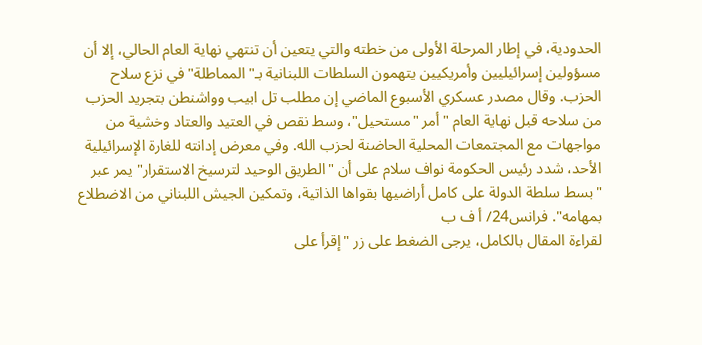الحدودية، في إطار المرحلة الأولى من خطته والتي يتعين أن تنتهي نهاية العام الحالي، إلا أن مسؤولين إسرائيليين وأمريكيين يتهمون السلطات اللبنانية بـ"المماطلة" في نزع سلاح الحزب. وقال مصدر عسكري الأسبوع الماضي إن مطلب تل ابيب وواشنطن بتجريد الحزب من سلاحه قبل نهاية العام "أمر "مستحيل"، وسط نقص في العتيد والعتاد وخشية من مواجهات مع المجتمعات المحلية الحاضنة لحزب الله. وفي معرض إدانته للغارة الإسرائيلية الأحد، شدد رئيس الحكومة نواف سلام على أن "الطريق الوحيد لترسيخ الاستقرار" يمر عبر "بسط سلطة الدولة على كامل أراضيها بقواها الذاتية، وتمكين الجيش اللبناني من الاضطلاع بمهامه". فرانس24/ أ ف ب
لقراءة المقال بالكامل، يرجى الضغط على زر "إقرأ على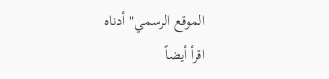الموقع الرسمي" أدناه
اقرأ أيضاً